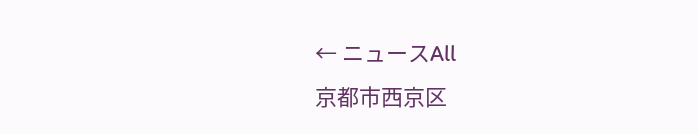← ニュースAll
京都市西京区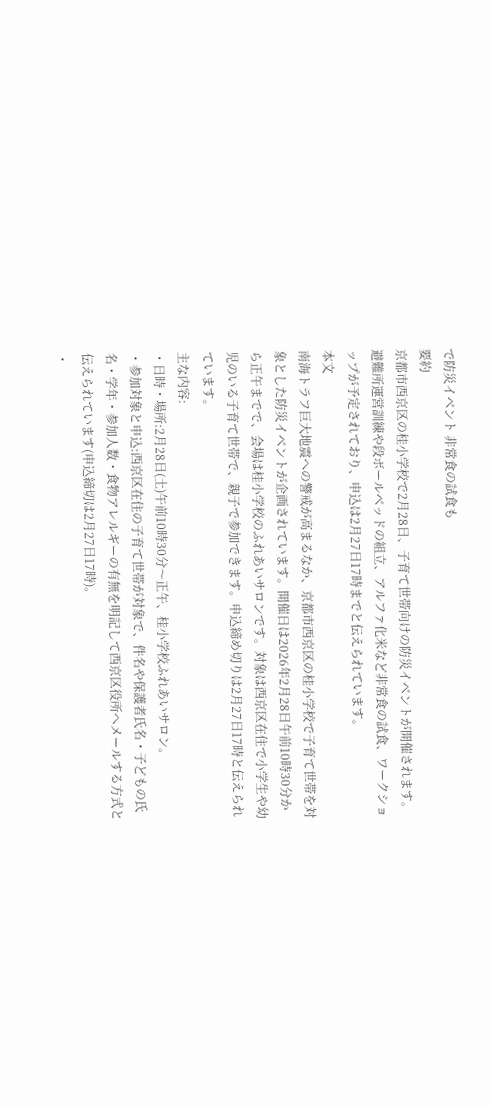で防災イベント 非常食の試食も
要約
京都市西京区の桂小学校で2月28日、子育て世帯向けの防災イベントが開催されます。避難所運営訓練や段ボールベッドの組立、アルファ化米など非常食の試食、ワークショップが予定されており、申込は2月27日17時までと伝えられています。
本文
南海トラフ巨大地震への警戒が高まるなか、京都市西京区の桂小学校で子育て世帯を対象とした防災イベントが企画されています。開催日は2026年2月28日午前10時30分から正午までで、会場は桂小学校のふれあいサロンです。対象は西京区在住で小学生や幼児のいる子育て世帯で、親子で参加できます。申込締め切りは2月27日17時と伝えられています。
主な内容:
・日時・場所:2月28日(土)午前10時30分〜正午、桂小学校ふれあいサロン。
・参加対象と申込:西京区在住の子育て世帯が対象で、件名や保護者氏名・子どもの氏名・学年・参加人数・食物アレルギーの有無を明記して西京区役所へメールする方式と伝えられています(申込締切は2月27日17時)。
・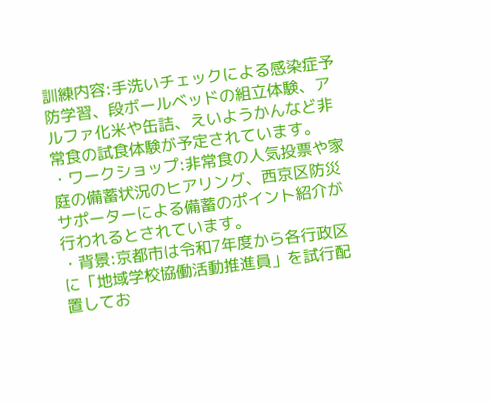訓練内容:手洗いチェックによる感染症予防学習、段ボールベッドの組立体験、アルファ化米や缶詰、えいようかんなど非常食の試食体験が予定されています。
・ワークショップ:非常食の人気投票や家庭の備蓄状況のヒアリング、西京区防災サポーターによる備蓄のポイント紹介が行われるとされています。
・背景:京都市は令和7年度から各行政区に「地域学校協働活動推進員」を試行配置してお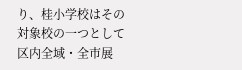り、桂小学校はその対象校の一つとして区内全域・全市展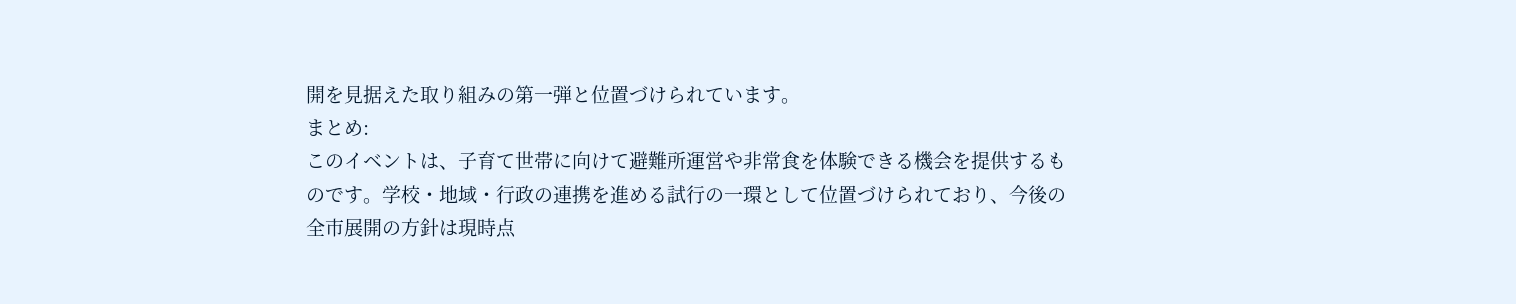開を見据えた取り組みの第一弾と位置づけられています。
まとめ:
このイベントは、子育て世帯に向けて避難所運営や非常食を体験できる機会を提供するものです。学校・地域・行政の連携を進める試行の一環として位置づけられており、今後の全市展開の方針は現時点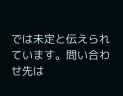では未定と伝えられています。問い合わせ先は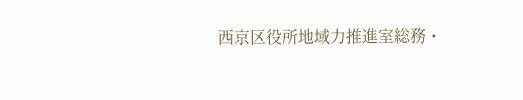西京区役所地域力推進室総務・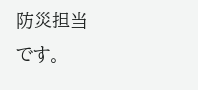防災担当です。